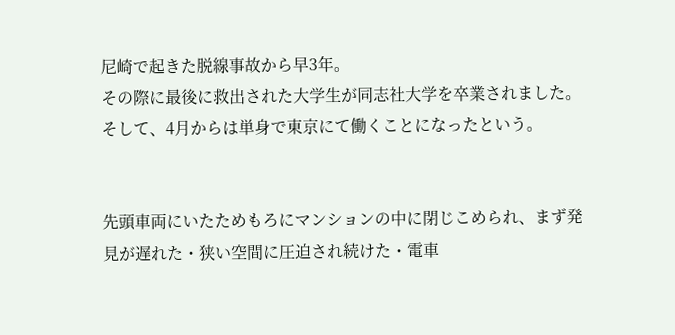尼崎で起きた脱線事故から早3年。
その際に最後に救出された大学生が同志社大学を卒業されました。そして、4月からは単身で東京にて働くことになったという。


先頭車両にいたためもろにマンションの中に閉じこめられ、まず発見が遅れた・狭い空間に圧迫され続けた・電車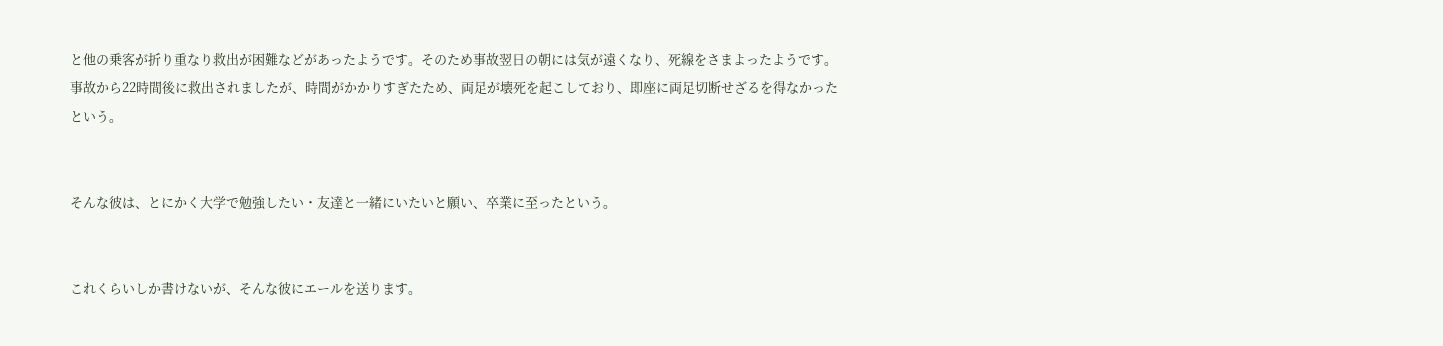と他の乗客が折り重なり救出が困難などがあったようです。そのため事故翌日の朝には気が遠くなり、死線をさまよったようです。
事故から22時間後に救出されましたが、時間がかかりすぎたため、両足が壊死を起こしており、即座に両足切断せざるを得なかったという。


そんな彼は、とにかく大学で勉強したい・友達と一緒にいたいと願い、卒業に至ったという。


これくらいしか書けないが、そんな彼にエールを送ります。